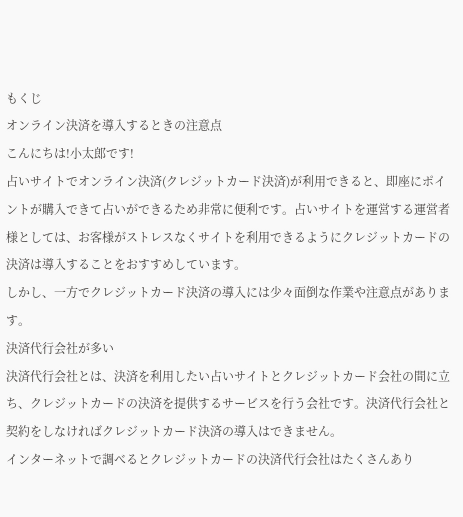もくじ
オンライン決済を導入するときの注意点
こんにちは!小太郎です!
占いサイトでオンライン決済(クレジットカード決済)が利用できると、即座にポイントが購入できて占いができるため非常に便利です。占いサイトを運営する運営者様としては、お客様がストレスなくサイトを利用できるようにクレジットカードの決済は導入することをおすすめしています。
しかし、一方でクレジットカード決済の導入には少々面倒な作業や注意点があります。
決済代行会社が多い
決済代行会社とは、決済を利用したい占いサイトとクレジットカード会社の間に立ち、クレジットカードの決済を提供するサービスを行う会社です。決済代行会社と契約をしなければクレジットカード決済の導入はできません。
インターネットで調べるとクレジットカードの決済代行会社はたくさんあり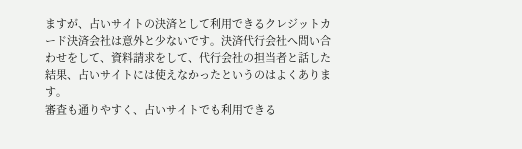ますが、占いサイトの決済として利用できるクレジットカード決済会社は意外と少ないです。決済代行会社へ問い合わせをして、資料請求をして、代行会社の担当者と話した結果、占いサイトには使えなかったというのはよくあります。
審査も通りやすく、占いサイトでも利用できる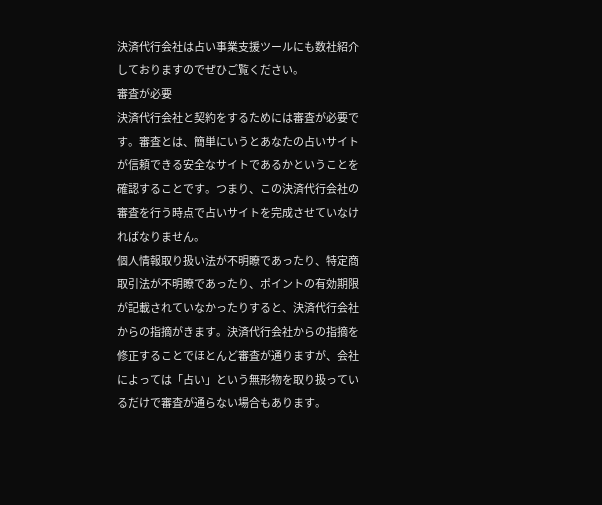決済代行会社は占い事業支援ツールにも数社紹介しておりますのでぜひご覧ください。
審査が必要
決済代行会社と契約をするためには審査が必要です。審査とは、簡単にいうとあなたの占いサイトが信頼できる安全なサイトであるかということを確認することです。つまり、この決済代行会社の審査を行う時点で占いサイトを完成させていなければなりません。
個人情報取り扱い法が不明瞭であったり、特定商取引法が不明瞭であったり、ポイントの有効期限が記載されていなかったりすると、決済代行会社からの指摘がきます。決済代行会社からの指摘を修正することでほとんど審査が通りますが、会社によっては「占い」という無形物を取り扱っているだけで審査が通らない場合もあります。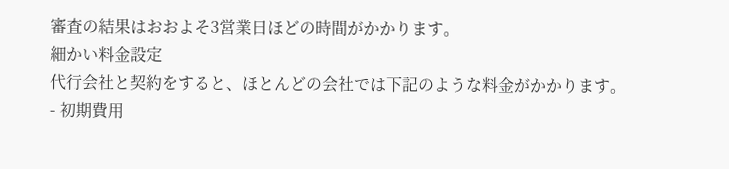審査の結果はおおよそ3営業日ほどの時間がかかります。
細かい料金設定
代行会社と契約をすると、ほとんどの会社では下記のような料金がかかります。
- 初期費用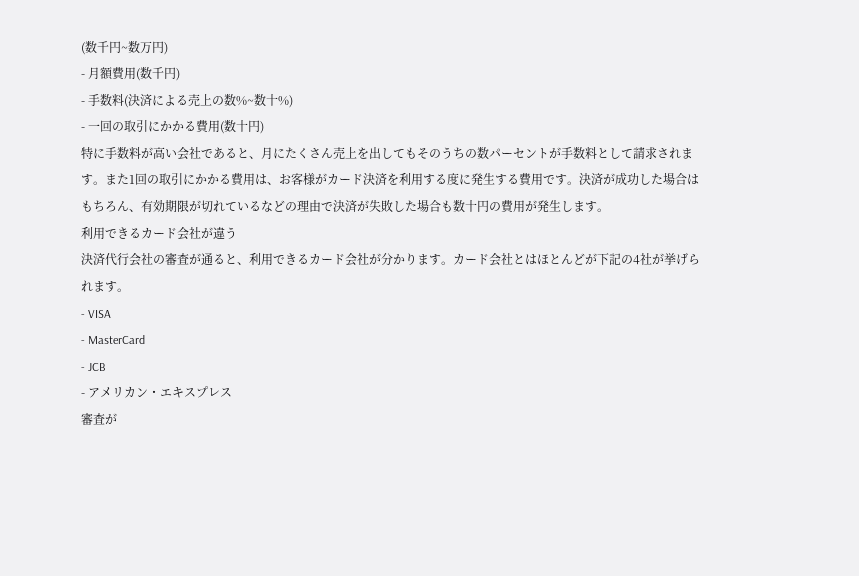(数千円~数万円)
- 月額費用(数千円)
- 手数料(決済による売上の数%~数十%)
- 一回の取引にかかる費用(数十円)
特に手数料が高い会社であると、月にたくさん売上を出してもそのうちの数パーセントが手数料として請求されます。また1回の取引にかかる費用は、お客様がカード決済を利用する度に発生する費用です。決済が成功した場合はもちろん、有効期限が切れているなどの理由で決済が失敗した場合も数十円の費用が発生します。
利用できるカード会社が違う
決済代行会社の審査が通ると、利用できるカード会社が分かります。カード会社とはほとんどが下記の4社が挙げられます。
- VISA
- MasterCard
- JCB
- アメリカン・エキスプレス
審査が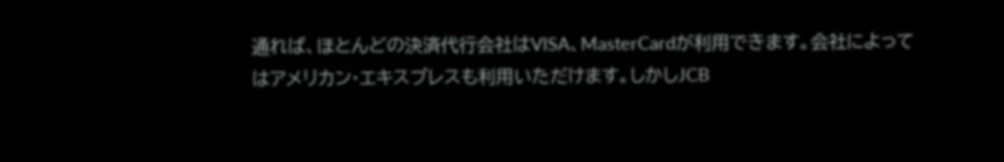通れば、ほとんどの決済代行会社はVISA、MasterCardが利用できます。会社によってはアメリカン・エキスプレスも利用いただけます。しかしJCB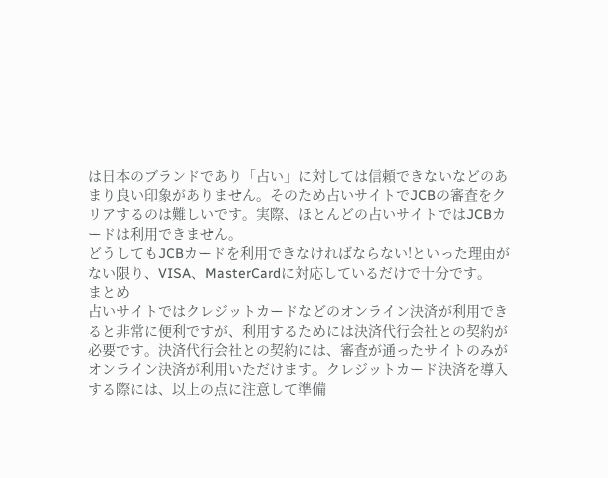は日本のブランドであり「占い」に対しては信頼できないなどのあまり良い印象がありません。そのため占いサイトでJCBの審査をクリアするのは難しいです。実際、ほとんどの占いサイトではJCBカードは利用できません。
どうしてもJCBカードを利用できなければならない!といった理由がない限り、VISA、MasterCardに対応しているだけで十分です。
まとめ
占いサイトではクレジットカードなどのオンライン決済が利用できると非常に便利ですが、利用するためには決済代行会社との契約が必要です。決済代行会社との契約には、審査が通ったサイトのみがオンライン決済が利用いただけます。クレジットカード決済を導入する際には、以上の点に注意して準備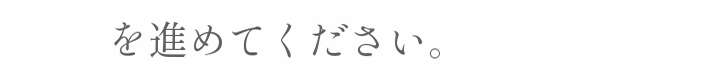を進めてください。